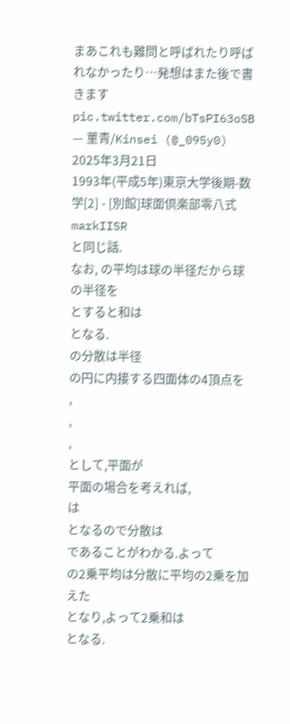まあこれも難問と呼ばれたり呼ばれなかったり…発想はまた後で書きます pic.twitter.com/bTsPI63oSB
— 菫青/Kinsei (@_095y0) 2025年3月21日
1993年(平成5年)東京大学後期-数学[2] - [別館]球面倶楽部零八式markIISR
と同じ話.
なお, の平均は球の半径だから球の半径を
とすると和は
となる.
の分散は半径
の円に内接する四面体の4頂点を
,
,
,
として,平面が
平面の場合を考えれば,
は
となるので分散は
であることがわかる.よって
の2乗平均は分散に平均の2乗を加えた
となり,よって2乗和は
となる.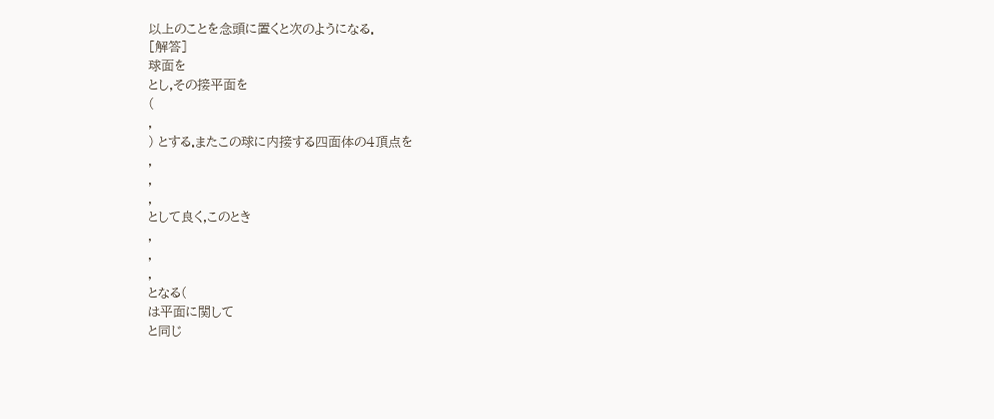以上のことを念頭に置くと次のようになる.
[解答]
球面を
とし,その接平面を
(
,
) とする.またこの球に内接する四面体の4頂点を
,
,
,
として良く,このとき
,
,
,
となる(
は平面に関して
と同じ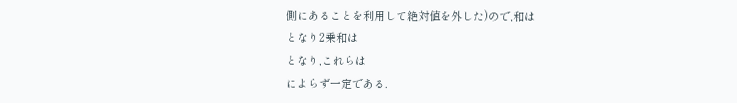側にあることを利用して絶対値を外した)ので,和は
となり2乗和は
となり,これらは
によらず一定である.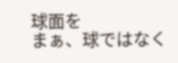球面を
まぁ、球ではなく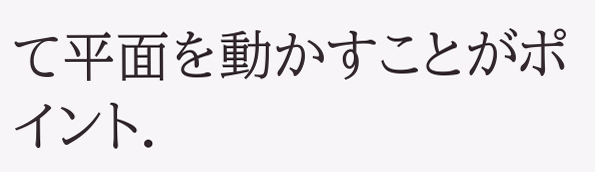て平面を動かすことがポイント.